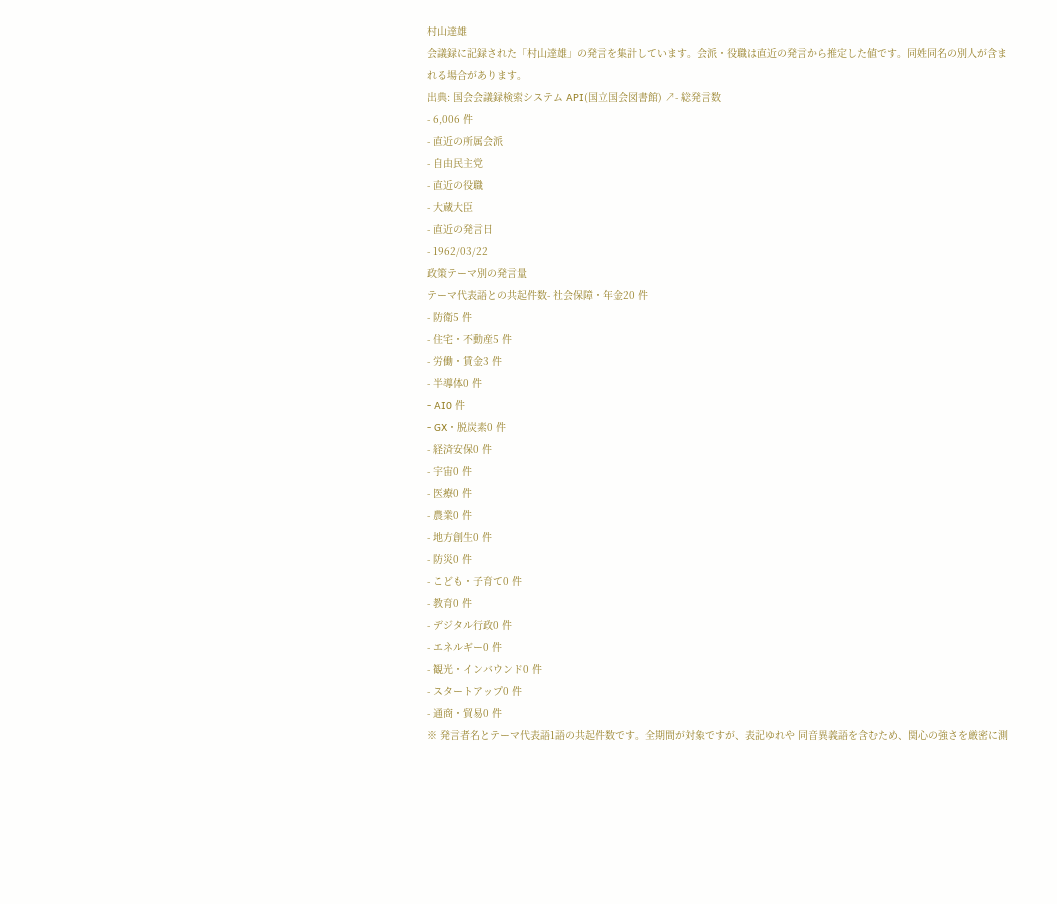村山達雄
会議録に記録された「村山達雄」の発言を集計しています。会派・役職は直近の発言から推定した値です。同姓同名の別人が含まれる場合があります。
出典: 国会会議録検索システム API(国立国会図書館) ↗- 総発言数
- 6,006 件
- 直近の所属会派
- 自由民主党
- 直近の役職
- 大蔵大臣
- 直近の発言日
- 1962/03/22
政策テーマ別の発言量
テーマ代表語との共起件数- 社会保障・年金20 件
- 防衛5 件
- 住宅・不動産5 件
- 労働・賃金3 件
- 半導体0 件
- AI0 件
- GX・脱炭素0 件
- 経済安保0 件
- 宇宙0 件
- 医療0 件
- 農業0 件
- 地方創生0 件
- 防災0 件
- こども・子育て0 件
- 教育0 件
- デジタル行政0 件
- エネルギー0 件
- 観光・インバウンド0 件
- スタートアップ0 件
- 通商・貿易0 件
※ 発言者名とテーマ代表語1語の共起件数です。全期間が対象ですが、表記ゆれや 同音異義語を含むため、関心の強さを厳密に測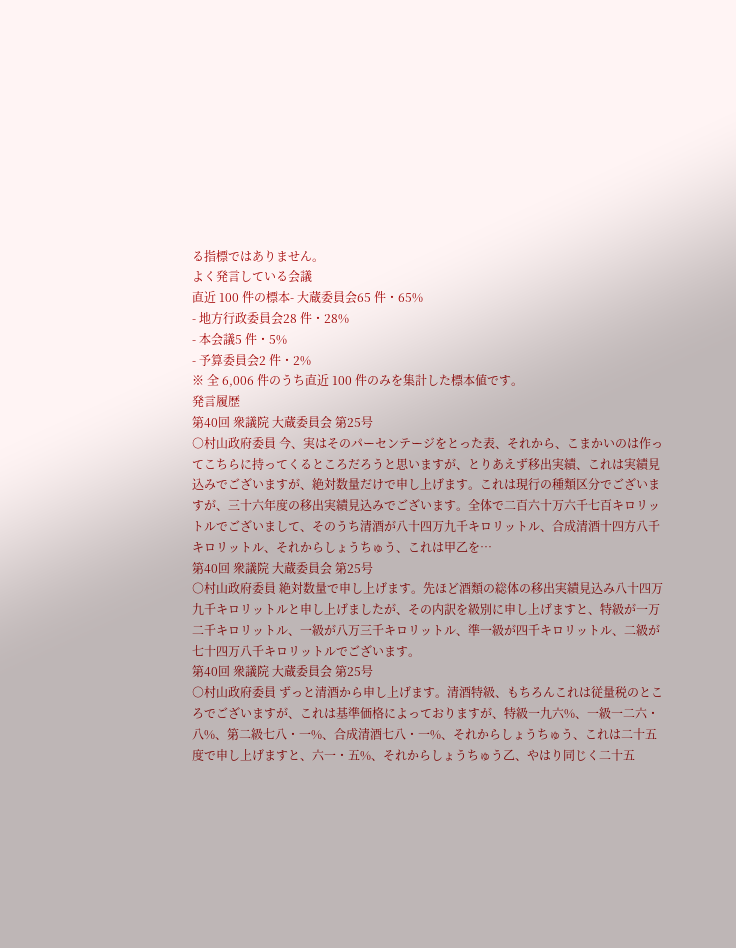る指標ではありません。
よく発言している会議
直近 100 件の標本- 大蔵委員会65 件・65%
- 地方行政委員会28 件・28%
- 本会議5 件・5%
- 予算委員会2 件・2%
※ 全 6,006 件のうち直近 100 件のみを集計した標本値です。
発言履歴
第40回 衆議院 大蔵委員会 第25号
○村山政府委員 今、実はそのパーセンテージをとった表、それから、こまかいのは作ってこちらに持ってくるところだろうと思いますが、とりあえず移出実績、これは実績見込みでございますが、絶対数量だけで申し上げます。これは現行の種類区分でございますが、三十六年度の移出実績見込みでございます。全体で二百六十万六千七百キロリットルでございまして、そのうち清酒が八十四万九千キロリットル、合成清酒十四方八千キロリットル、それからしょうちゅう、これは甲乙を…
第40回 衆議院 大蔵委員会 第25号
○村山政府委員 絶対数量で申し上げます。先ほど酒類の総体の移出実績見込み八十四万九千キロリットルと申し上げましたが、その内訳を級別に申し上げますと、特級が一万二千キロリットル、一級が八万三千キロリットル、準一級が四千キロリットル、二級が七十四万八千キロリットルでございます。
第40回 衆議院 大蔵委員会 第25号
○村山政府委員 ずっと清酒から申し上げます。清酒特級、もちろんこれは従量税のところでございますが、これは基準価格によっておりますが、特級一九六%、一級一二六・八%、第二級七八・一%、合成清酒七八・一%、それからしょうちゅう、これは二十五度で申し上げますと、六一・五%、それからしょうちゅう乙、やはり同じく二十五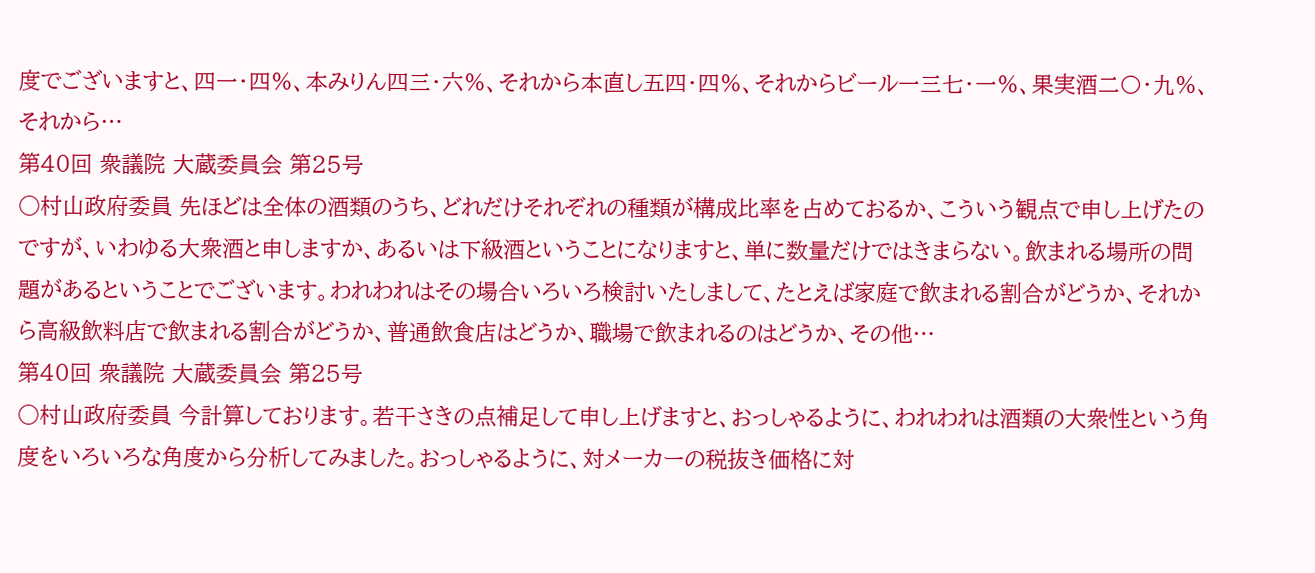度でございますと、四一・四%、本みりん四三・六%、それから本直し五四・四%、それからビール一三七・一%、果実酒二〇・九%、それから…
第40回 衆議院 大蔵委員会 第25号
○村山政府委員 先ほどは全体の酒類のうち、どれだけそれぞれの種類が構成比率を占めておるか、こういう観点で申し上げたのですが、いわゆる大衆酒と申しますか、あるいは下級酒ということになりますと、単に数量だけではきまらない。飲まれる場所の問題があるということでございます。われわれはその場合いろいろ検討いたしまして、たとえば家庭で飲まれる割合がどうか、それから高級飲料店で飲まれる割合がどうか、普通飲食店はどうか、職場で飲まれるのはどうか、その他…
第40回 衆議院 大蔵委員会 第25号
○村山政府委員 今計算しております。若干さきの点補足して申し上げますと、おっしゃるように、われわれは酒類の大衆性という角度をいろいろな角度から分析してみました。おっしゃるように、対メーカーの税抜き価格に対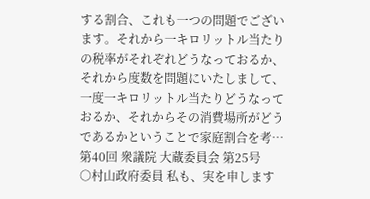する割合、これも一つの問題でございます。それから一キロリットル当たりの税率がそれぞれどうなっておるか、それから度数を問題にいたしまして、一度一キロリットル当たりどうなっておるか、それからその消費場所がどうであるかということで家庭割合を考…
第40回 衆議院 大蔵委員会 第25号
○村山政府委員 私も、実を申します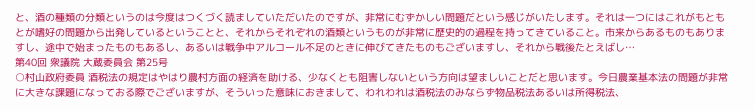と、酒の種類の分類というのは今度はつくづく読ましていただいたのですが、非常にむずかしい問題だという感じがいたします。それは一つにはこれがもともとが嗜好の問題から出発しているということと、それからそれぞれの酒類というものが非常に歴史的の過程を持ってきていること。市来からあるものもありますし、途中で始まったものもあるし、あるいは戦争中アルコール不足のときに伸びてきたものもございますし、それから戦後たとえばし…
第40回 衆議院 大蔵委員会 第25号
○村山政府委員 酒税法の規定はやはり農村方面の経済を助ける、少なくとも阻害しないという方向は望ましいことだと思います。今日農業基本法の問題が非常に大きな課題になっておる際でございますが、そういった意味におきまして、われわれは酒税法のみならず物品税法あるいは所得税法、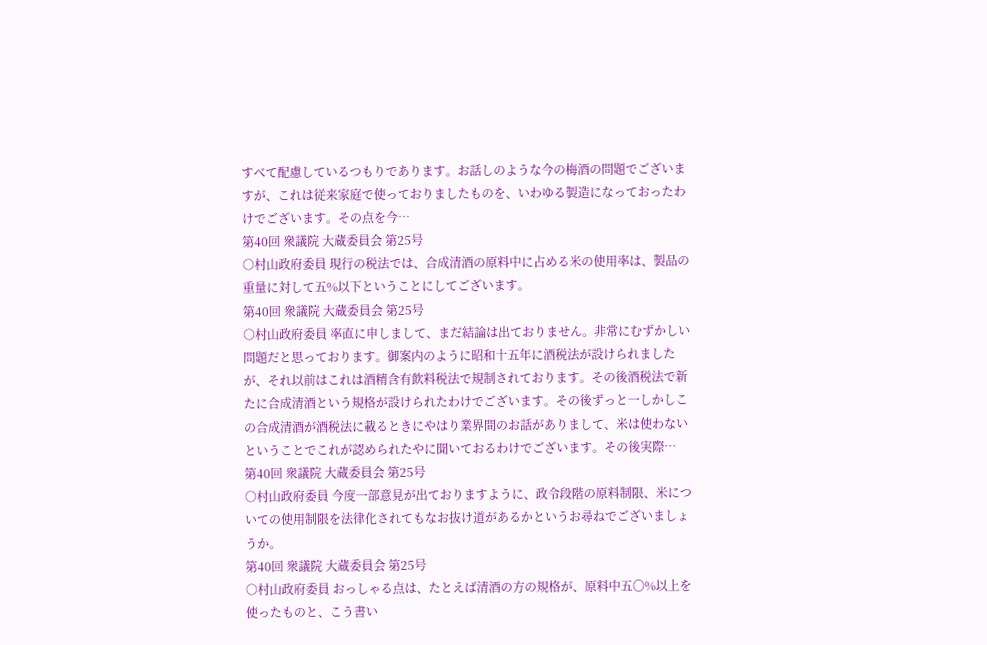すべて配慮しているつもりであります。お話しのような今の梅酒の問題でございますが、これは従来家庭で使っておりましたものを、いわゆる製造になっておったわけでございます。その点を今…
第40回 衆議院 大蔵委員会 第25号
○村山政府委員 現行の税法では、合成清酒の原料中に占める米の使用率は、製品の重量に対して五%以下ということにしてございます。
第40回 衆議院 大蔵委員会 第25号
○村山政府委員 率直に申しまして、まだ結論は出ておりません。非常にむずかしい問題だと思っております。御案内のように昭和十五年に酒税法が設けられましたが、それ以前はこれは酒精含有飲料税法で規制されております。その後酒税法で新たに合成清酒という規格が設けられたわけでございます。その後ずっと一しかしこの合成清酒が酒税法に載るときにやはり業界間のお話がありまして、米は使わないということでこれが認められたやに聞いておるわけでございます。その後実際…
第40回 衆議院 大蔵委員会 第25号
○村山政府委員 今度一部意見が出ておりますように、政令段階の原料制限、米についての使用制限を法律化されてもなお抜け道があるかというお尋ねでございましょうか。
第40回 衆議院 大蔵委員会 第25号
○村山政府委員 おっしゃる点は、たとえば清酒の方の規格が、原料中五〇%以上を使ったものと、こう書い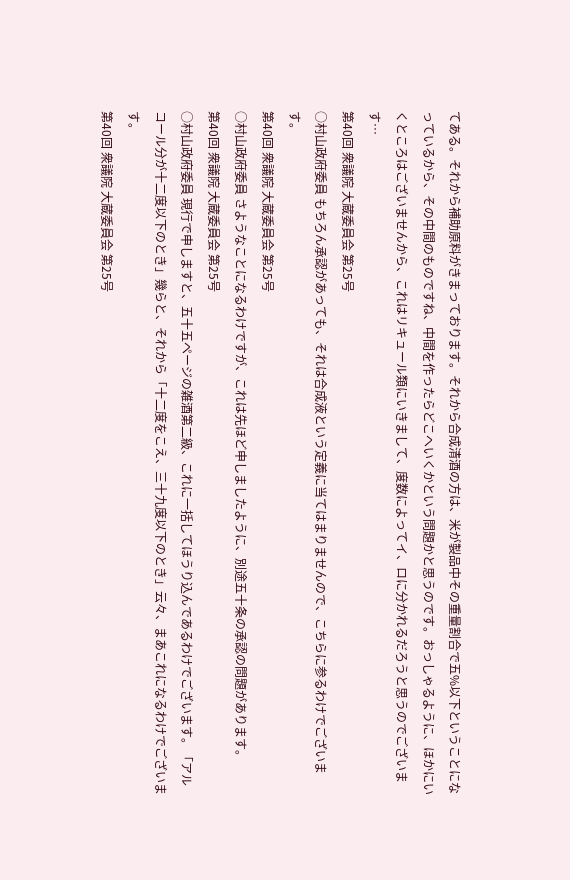てある。それから補助原料がきまっております。それから合成清酒の方は、米が製品中その重量割合で五%以下ということになっているから、その中間のものですね、中間を作ったらどこへいくかという問題かと思うのです。おっしゃるように、ほかにいくところはございませんから、これはリキュール類にいきまして、度数によってイ、ロに分かれるだろうと思うのでございます…
第40回 衆議院 大蔵委員会 第25号
○村山政府委員 もちろん承認があっても、それは合成液という定義に当てはまりませんので、こちらに参るわけでございます。
第40回 衆議院 大蔵委員会 第25号
○村山政府委員 さようなことになるわけですが、これは先ほど申しましたように、別途五十条の承認の問題があります。
第40回 衆議院 大蔵委員会 第25号
○村山政府委員 現行で申しますと、五十五ページの雑酒第二級、これに一括してほうり込んであるわけでございます。「アルコール分が十二度以下のとき」幾らと、それから「十二度をこえ、三十九度以下のとき」云々、まあこれになるわけでございます。
第40回 衆議院 大蔵委員会 第25号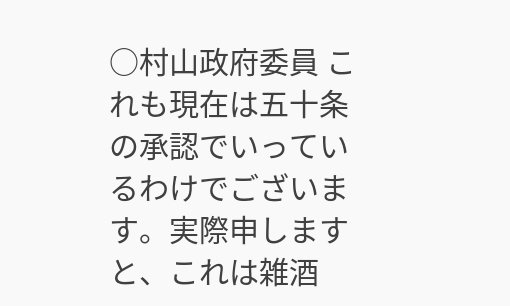○村山政府委員 これも現在は五十条の承認でいっているわけでございます。実際申しますと、これは雑酒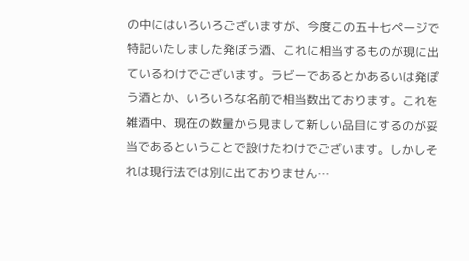の中にはいろいろございますが、今度この五十七ページで特記いたしました発ぼう酒、これに相当するものが現に出ているわけでございます。ラビーであるとかあるいは発ぽう酒とか、いろいろな名前で相当数出ております。これを雑酒中、現在の数量から見まして新しい品目にするのが妥当であるということで設けたわけでございます。しかしそれは現行法では別に出ておりません…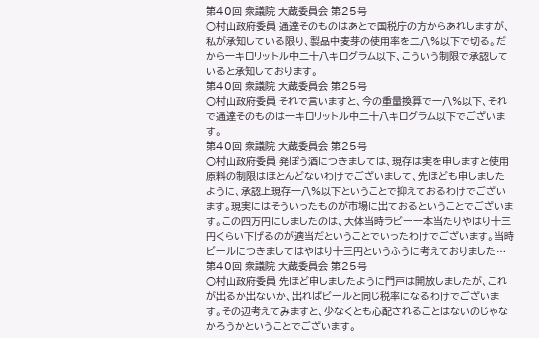第40回 衆議院 大蔵委員会 第25号
○村山政府委員 通達そのものはあとで国税庁の方からあれしますが、私が承知している限り、製品中麦芽の使用率を二八%以下で切る。だから一キロリットル中二十八キログラム以下、こういう制限で承認していると承知しております。
第40回 衆議院 大蔵委員会 第25号
○村山政府委員 それで言いますと、今の重量換算で一八%以下、それで通達そのものは一キロリットル中二十八キログラム以下でございます。
第40回 衆議院 大蔵委員会 第25号
○村山政府委員 発ぽう酒につきましては、現存は実を申しますと使用原料の制限はほとんどないわけでございまして、先ほども申しましたように、承認上現存一八%以下ということで抑えておるわけでございます。現実にはそういったものが市場に出ておるということでございます。この四万円にしましたのは、大体当時ラビー一本当たりやはり十三円くらい下げるのが適当だということでいったわけでございます。当時ビールにつきましてはやはり十三円というふうに考えておりました…
第40回 衆議院 大蔵委員会 第25号
○村山政府委員 先ほど申しましたように門戸は開放しましたが、これが出るか出ないか、出ればビールと同じ税率になるわけでございます。その辺考えてみますと、少なくとも心配されることはないのじゃなかろうかということでございます。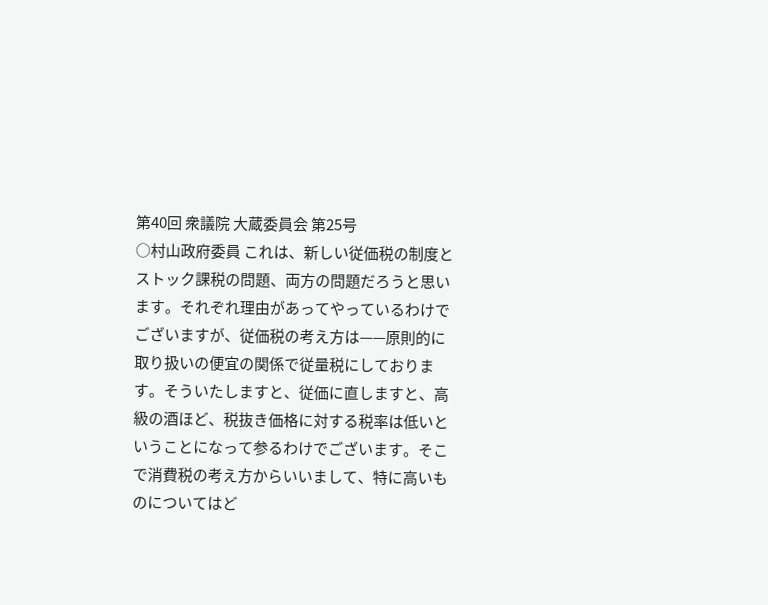第40回 衆議院 大蔵委員会 第25号
○村山政府委員 これは、新しい従価税の制度とストック課税の問題、両方の問題だろうと思います。それぞれ理由があってやっているわけでございますが、従価税の考え方は——原則的に取り扱いの便宜の関係で従量税にしております。そういたしますと、従価に直しますと、高級の酒ほど、税抜き価格に対する税率は低いということになって参るわけでございます。そこで消費税の考え方からいいまして、特に高いものについてはど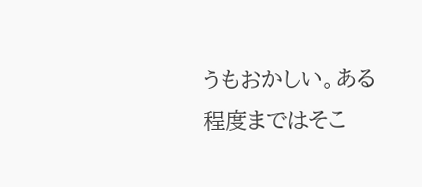うもおかしい。ある程度まではそこ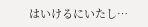はいけるにいたし…